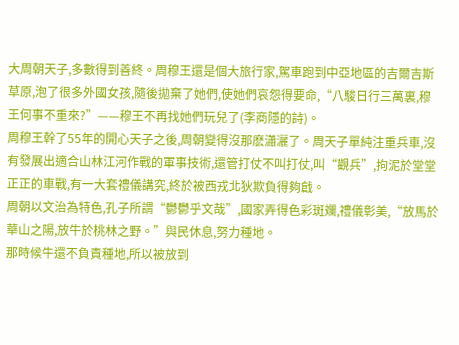大周朝天子,多數得到善終。周穆王還是個大旅行家,駕車跑到中亞地區的吉爾吉斯草原,泡了很多外國女孩,隨後拋棄了她們,使她們哀怨得要命,“八駿日行三萬裏,穆王何事不重來?”——穆王不再找她們玩兒了(李商隱的詩)。
周穆王幹了55年的開心天子之後,周朝變得沒那麽瀟灑了。周天子單純注重兵車,沒有發展出適合山林江河作戰的軍事技術,還管打仗不叫打仗,叫“觀兵”,拘泥於堂堂正正的車戰,有一大套禮儀講究,終於被西戎北狄欺負得夠戧。
周朝以文治為特色,孔子所謂“鬱鬱乎文哉”,國家弄得色彩斑斕,禮儀彰美,“放馬於華山之陽,放牛於桃林之野。”與民休息,努力種地。
那時候牛還不負責種地,所以被放到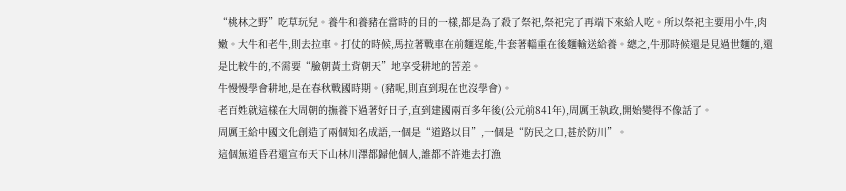“桃林之野”吃草玩兒。養牛和養豬在當時的目的一樣,都是為了殺了祭祀,祭祀完了再端下來給人吃。所以祭祀主要用小牛,肉嫩。大牛和老牛,則去拉車。打仗的時候,馬拉著戰車在前麵逞能,牛套著輜重在後麵輸送給養。總之,牛那時候還是見過世麵的,還是比較牛的,不需要“臉朝黃土背朝天”地享受耕地的苦差。
牛慢慢學會耕地,是在春秋戰國時期。(豬呢,則直到現在也沒學會)。
老百姓就這樣在大周朝的撫養下過著好日子,直到建國兩百多年後(公元前841年),周厲王執政,開始變得不像話了。
周厲王給中國文化創造了兩個知名成語,一個是“道路以目”,一個是“防民之口,甚於防川”。
這個無道昏君還宣布天下山林川澤都歸他個人,誰都不許進去打漁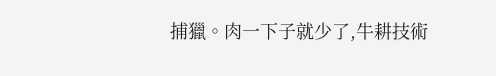捕獵。肉一下子就少了,牛耕技術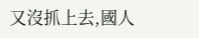又沒抓上去,國人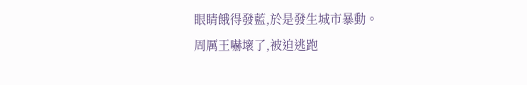眼睛餓得發藍,於是發生城市暴動。
周厲王嚇壞了,被迫逃跑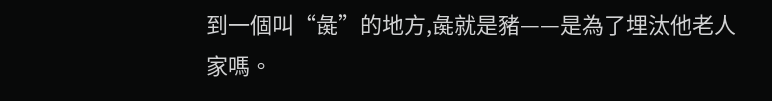到一個叫“彘”的地方,彘就是豬——是為了埋汰他老人家嗎。